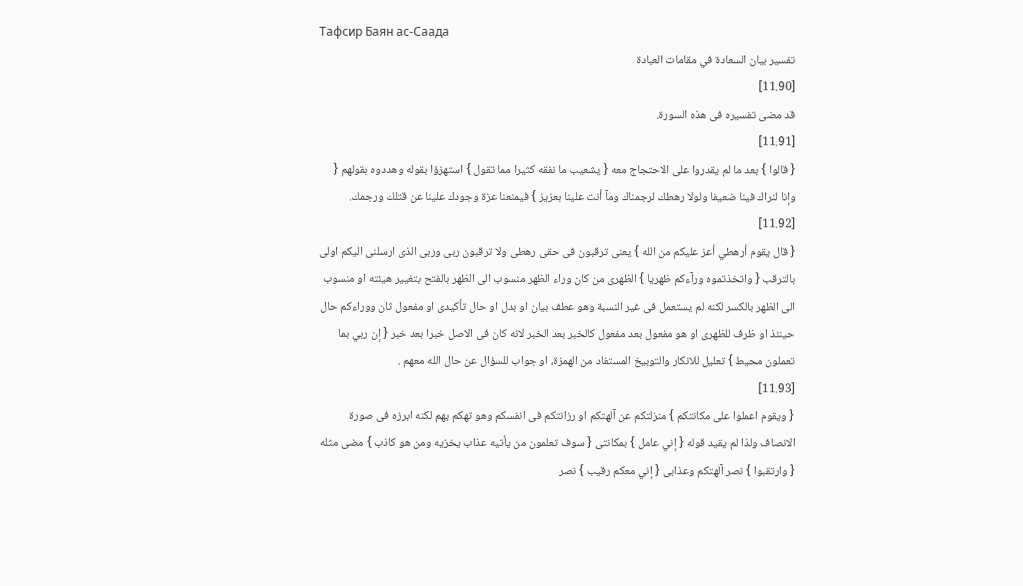Тафсир Баян ас-Саада
تفسير بيان السعادة في مقامات العبادة
[11.90]
قد مضى تفسيره فى هذه السورة.
[11.91]
{ قالوا } بعد ما لم يقدروا على الاحتجاج معه { يشعيب ما نفقه كثيرا مما تقول } استهزؤا بقوله وهددوه بقولهم { وإنا لنراك فينا ضعيفا ولولا رهطك لرجمناك ومآ أنت علينا بعزيز } فيمنعنا عزة وجودك علينا عن قتلك ورجمك.
[11.92]
{ قال يقوم أرهطي أعز عليكم من الله } يعنى ترقبون فى حقى رهطى ولا ترقبون ربى وربى الذى ارسلنى اليكم اولى بالترقب { واتخذتموه ورآءكم ظهريا } الظهرى من كان وراء الظهر منسوب الى الظهر بالفتح بتغيير هيئته او منسوب الى الظهر بالكسر لكنه لم يستعمل فى غير النسبة وهو عطف بيان او بدل او حال تأكيدى او مفعول ثان ووراءكم حال حينئذ او ظرف للظهرى او هو مفعول بعد مفعول كالخبر بعد الخبر لانه كان فى الاصل خبرا بعد خبر { إن ربي بما تعملون محيط } تعليل للانكار والتوبيخ المستفاد من الهمزة، او جواب للسؤال عن حال الله معهم .
[11.93]
{ ويقوم اعملوا على مكانتكم } منزلتكم عن آلهتكم او رزانتكم فى انفسكم وهو تهكم بهم لكنه ابرزه فى صورة الانصاف ولذا لم يقيد قوله { إني عامل } بمكانتى { سوف تعلمون من يأتيه عذاب يخزيه ومن هو كاذب } مضى مثله { وارتقبوا } نصر آلهتكم وعذابى { إني معكم رقيب } نصر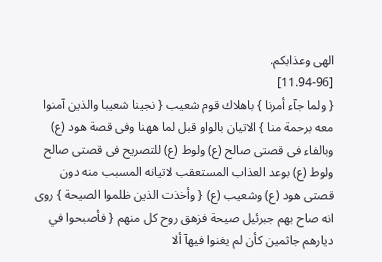الهى وعذابكم.
[11.94-96]
{ ولما جآء أمرنا } باهلاك قوم شعيب { نجينا شعيبا والذين آمنوا معه برحمة منا } الاتيان بالواو قبل لما ههنا وفى قصة هود (ع) وبالفاء فى قصتى صالح (ع) ولوط (ع) للتصريح فى قصتى صالح ولوط (ع) بوعد العذاب المستعقب لاتيانه المسبب منه دون قصتى هود (ع) وشعيب (ع) { وأخذت الذين ظلموا الصيحة } روى انه صاح بهم جبرئيل صيحة فزهق روح كل منهم { فأصبحوا في ديارهم جاثمين كأن لم يغنوا فيهآ ألا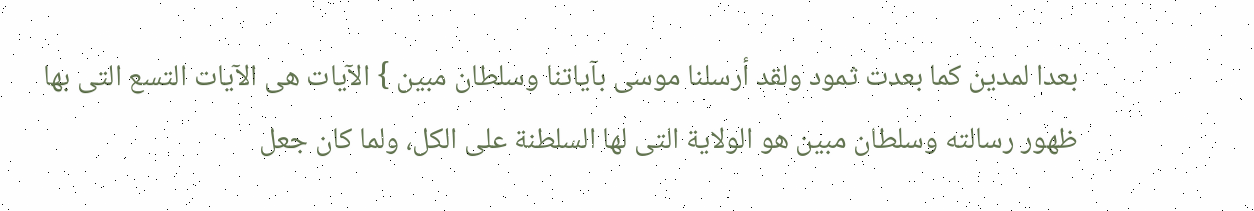بعدا لمدين كما بعدت ثمود ولقد أرسلنا موسى بآياتنا وسلطان مبين } الآيات هى الآيات التسع التى بها ظهور رسالته وسلطان مبين هو الولاية التى لها السلطنة على الكل، ولما كان جعل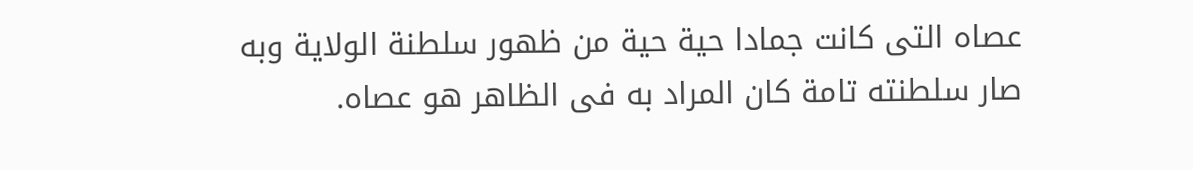عصاه التى كانت جمادا حية حية من ظهور سلطنة الولاية وبه صار سلطنته تامة كان المراد به فى الظاهر هو عصاه.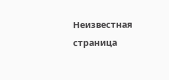Неизвестная страница